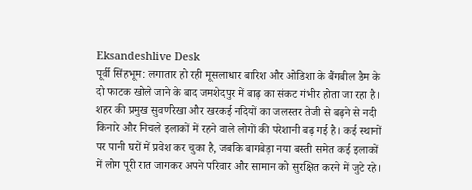Eksandeshlive Desk
पूर्वी सिंहभूम: लगातार हो रही मूसलाधार बारिश और ओडिशा के बैंगबील डैम के दो फाटक खोले जाने के बाद जमशेदपुर में बाढ़ का संकट गंभीर होता जा रहा है। शहर की प्रमुख सुवर्णरेखा और खरकई नदियों का जलस्तर तेजी से बढ़ने से नदी किनारे और निचले इलाकों में रहने वाले लोगों की परेशानी बढ़ गई है। कई स्थानों पर पानी घरों में प्रवेश कर चुका है, जबकि बागबेड़ा नया बस्ती समेत कई इलाकों में लोग पूरी रात जागकर अपने परिवार और सामान को सुरक्षित करने में जुटे रहे।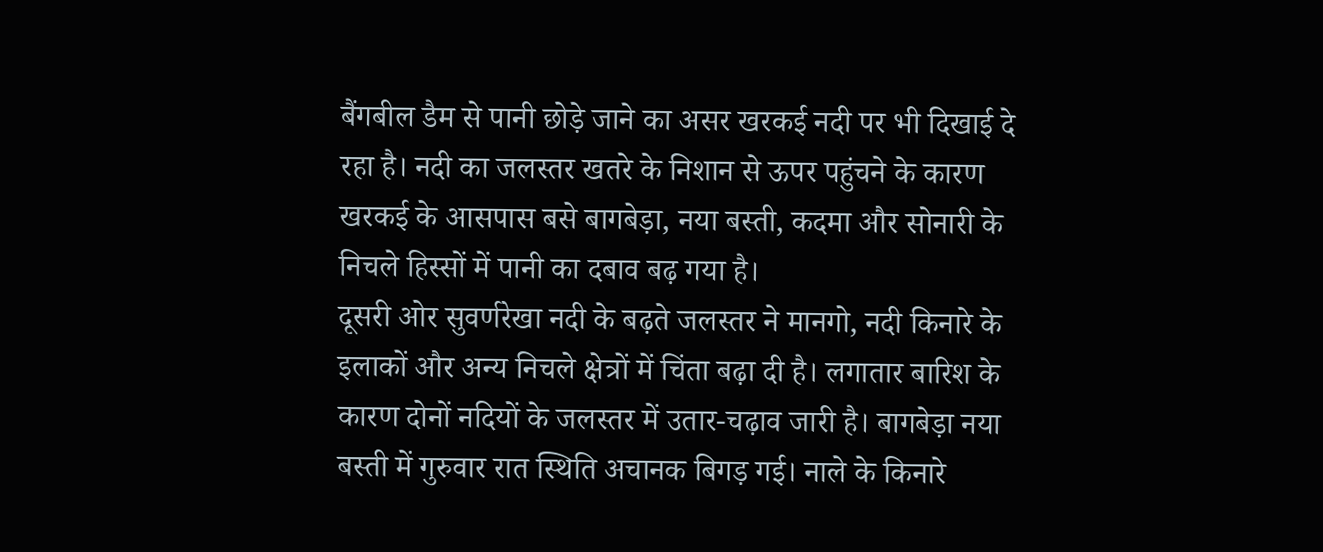बैंगबील डैम से पानी छोड़े जाने का असर खरकई नदी पर भी दिखाई दे रहा है। नदी का जलस्तर खतरे के निशान से ऊपर पहुंचने के कारण खरकई के आसपास बसे बागबेड़ा, नया बस्ती, कदमा और सोनारी के निचले हिस्सों में पानी का दबाव बढ़ गया है।
दूसरी ओर सुवर्णरेखा नदी के बढ़ते जलस्तर ने मानगो, नदी किनारे के इलाकों और अन्य निचले क्षेत्रों में चिंता बढ़ा दी है। लगातार बारिश के कारण दोनों नदियों के जलस्तर में उतार-चढ़ाव जारी है। बागबेड़ा नया बस्ती में गुरुवार रात स्थिति अचानक बिगड़ गई। नाले के किनारे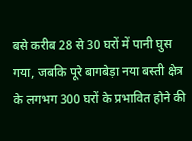बसे करीब 28 से 30 घरों में पानी घुस गया, जबकि पूरे बागबेड़ा नया बस्ती क्षेत्र के लगभग 300 घरों के प्रभावित होने की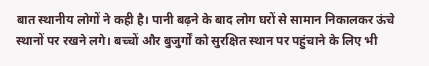बात स्थानीय लोगों ने कही है। पानी बढ़ने के बाद लोग घरों से सामान निकालकर ऊंचे स्थानों पर रखने लगे। बच्चों और बुजुर्गों को सुरक्षित स्थान पर पहुंचाने के लिए भी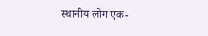स्थानीय लोग एक-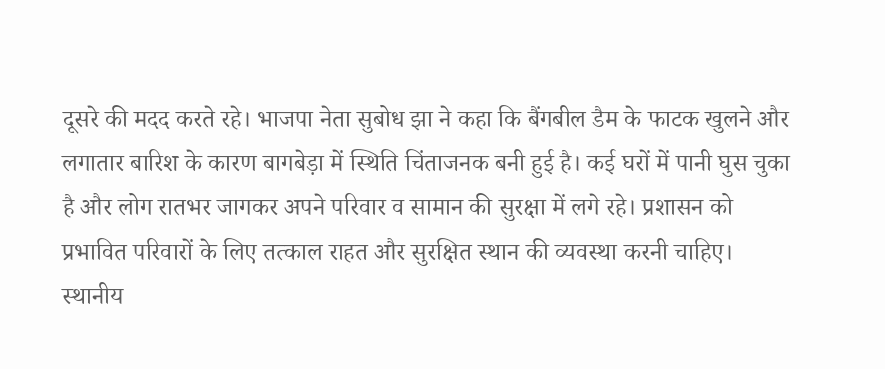दूसरे की मदद करते रहे। भाजपा नेता सुबोध झा ने कहा कि बैंगबील डैम के फाटक खुलने और लगातार बारिश के कारण बागबेड़ा में स्थिति चिंताजनक बनी हुई है। कई घरों में पानी घुस चुका है और लोग रातभर जागकर अपने परिवार व सामान की सुरक्षा में लगे रहे। प्रशासन को प्रभावित परिवारों के लिए तत्काल राहत और सुरक्षित स्थान की व्यवस्था करनी चाहिए।
स्थानीय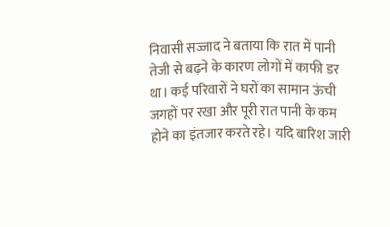निवासी सज्जाद ने बताया कि रात में पानी तेजी से बढ़ने के कारण लोगों में काफी डर था। कई परिवारों ने घरों का सामान ऊंची जगहों पर रखा और पूरी रात पानी के कम होने का इंतजार करते रहे। यदि बारिश जारी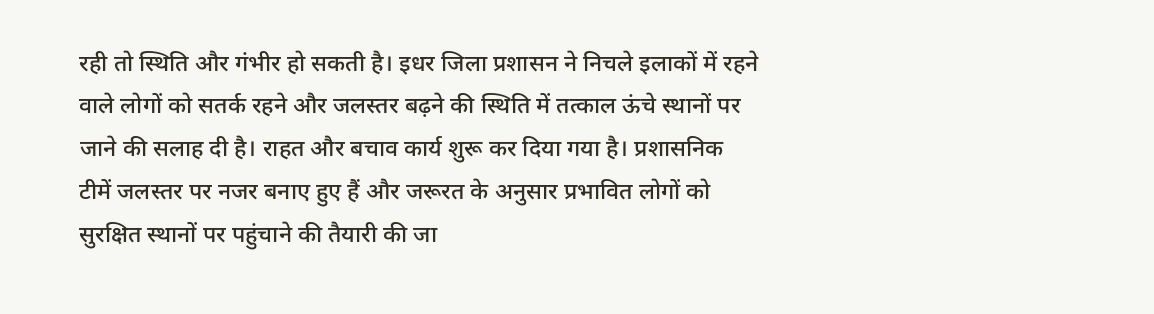रही तो स्थिति और गंभीर हो सकती है। इधर जिला प्रशासन ने निचले इलाकों में रहने वाले लोगों को सतर्क रहने और जलस्तर बढ़ने की स्थिति में तत्काल ऊंचे स्थानों पर जाने की सलाह दी है। राहत और बचाव कार्य शुरू कर दिया गया है। प्रशासनिक टीमें जलस्तर पर नजर बनाए हुए हैं और जरूरत के अनुसार प्रभावित लोगों को सुरक्षित स्थानों पर पहुंचाने की तैयारी की जा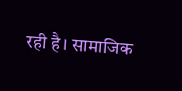रही है। सामाजिक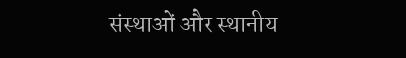संस्थाओं और स्थानीय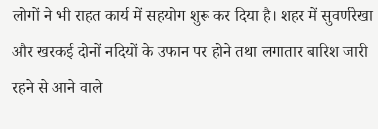लोगों ने भी राहत कार्य में सहयोग शुरू कर दिया है। शहर में सुवर्णरेखा और खरकई दोनों नदियों के उफान पर होने तथा लगातार बारिश जारी रहने से आने वाले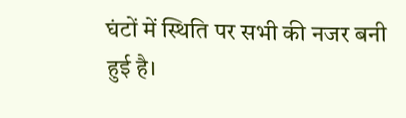घंटों में स्थिति पर सभी की नजर बनी हुई है।